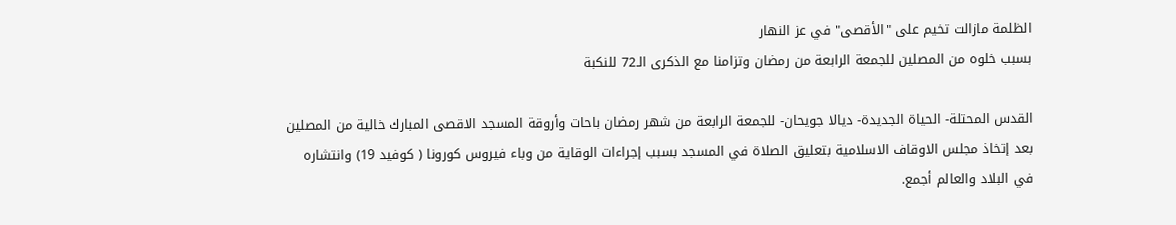الظلمة مازالت تخيم على "الأقصى" في عز النهار
بسبب خلوه من المصلين للجمعة الرابعة من رمضان وتزامنا مع الذكرى الـ72 للنكبة

القدس المحتلة- الحياة الجديدة- ديالا جويحان- للجمعة الرابعة من شهر رمضان باحات وأروقة المسجد الاقصى المبارك خالية من المصلين بعد إتخاذ مجلس الاوقاف الاسلامية بتعليق الصلاة في المسجد بسبب إجراءات الوقاية من وباء فيروس كورونا ( كوفيد 19) وانتشاره في البلاد والعالم أجمع.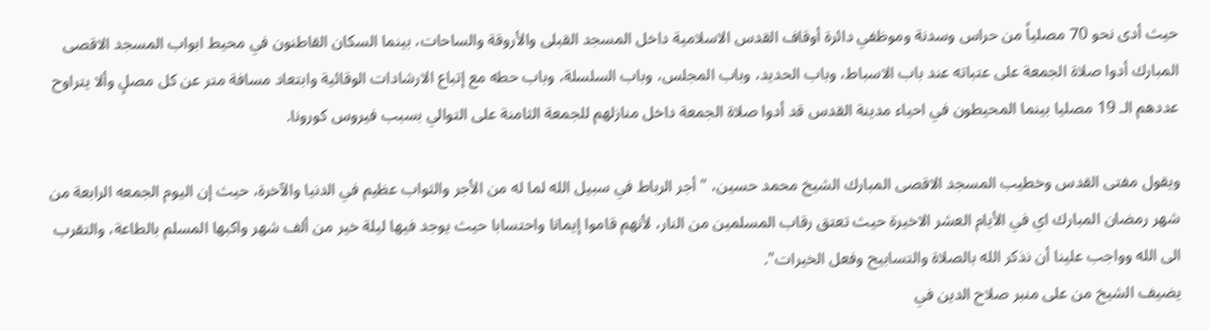حيث أدى نحو 70 مصلياً من حراس وسدنة وموظفي دائرة أوقاف القدس الاسلامية داخل المسجد القبلى والأروقة والساحات، بينما السكان القاطنون في محيط ابواب المسجد الاقصى المبارك أدوا صلاة الجمعة على عتباته عند باب الاسباط، وباب الحديد، وباب المجلس، وباب السلسلة، وباب حطه مع إتباع الارشادات الوقائية وابتعاد مسافة متر عن كل مصلٍ وألا يتراوح عددهم الـ 19 مصليا بينما المحيطون في احياء مدينة القدس قد أدوا صلاة الجمعة داخل منازلهم للجمعة الثامنة على التوالي بسبب فيروس كورونا.

ويقول مفتى القدس وخطيب المسجد الاقصى المبارك الشيخ محمد حسين، "أجر الرباط في سبيل الله لما له من الأجر والثواب عظيم في الدنيا والآخرة، حيث إن اليوم الجمعه الرابعة من شهر رمضان المبارك اي في الأيام العشر الاخيرة حيث تعتق رقاب المسلمين من النار، لأنهم قاموا إيمانا واحتسابا حيث يوجد فيها ليلة خير من ألف شهر واكبها المسلم بالطاعة، والتقرب الى الله وواجب علينا أن نذكر الله بالصلاة والتسابيح وفعل الخيرات".
يضيف الشيخ من على منبر صلاح الدين في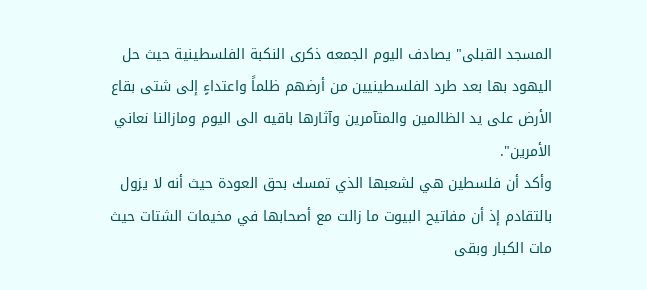المسجد القبلى" يصادف اليوم الجمعه ذكرى النكبة الفلسطينية حيث حل اليهود بها بعد طرد الفلسطينيين من أرضهم ظلماً واعتداءٍ إلى شتى بقاع الأرض على يد الظالمين والمتآمرين وآثارها باقيه الى اليوم ومازالنا نعاني الأمرين".
وأكد أن فلسطين هي لشعبها الذي تمسك بحق العودة حيث أنه لا يزول بالتقادم إذ أن مفاتيح البيوت ما زالت مع أصحابها في مخيمات الشتات حيث مات الكبار وبقى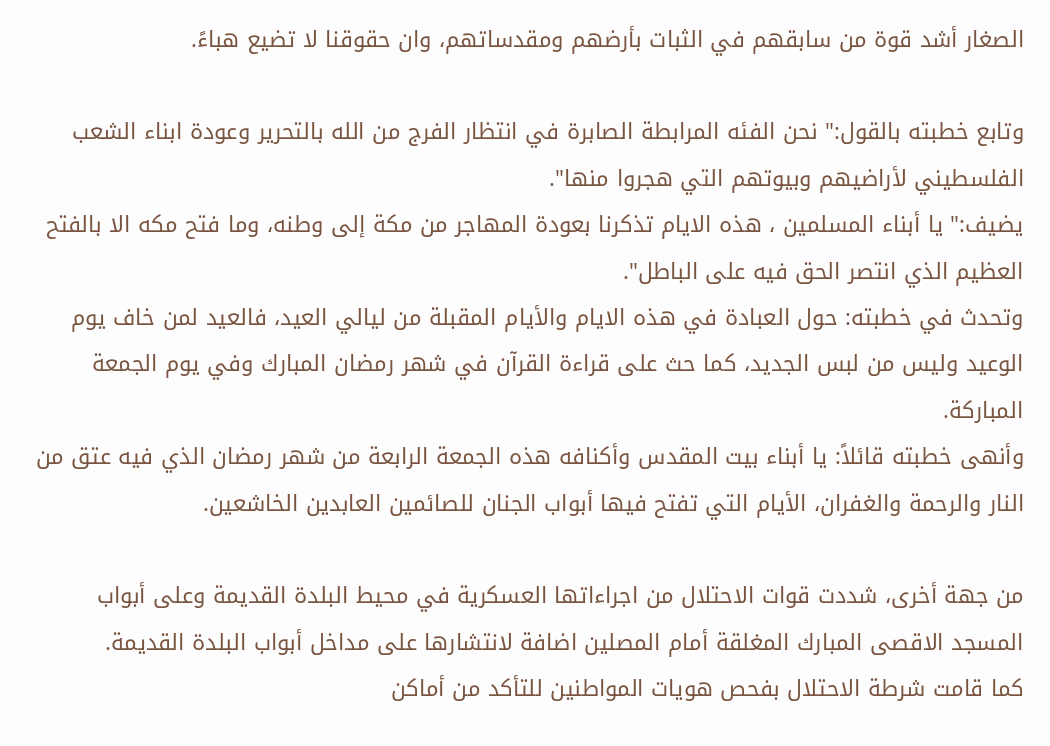الصغار أشد قوة من سابقهم في الثبات بأرضهم ومقدساتهم، وان حقوقنا لا تضيع هباءً.

وتابع خطبته بالقول:" نحن الفئه المرابطة الصابرة في انتظار الفرج من الله بالتحرير وعودة ابناء الشعب الفلسطيني لأراضيهم وبيوتهم التي هجروا منها".
يضيف:" يا أبناء المسلمين ، هذه الايام تذكرنا بعودة المهاجر من مكة إلى وطنه، وما فتح مكه الا بالفتح العظيم الذي انتصر الحق فيه على الباطل".
وتحدث في خطبته: حول العبادة في هذه الايام والأيام المقبلة من ليالي العيد، فالعيد لمن خاف يوم الوعيد وليس من لبس الجديد، كما حث على قراءة القرآن في شهر رمضان المبارك وفي يوم الجمعة المباركة.
وأنهى خطبته قائلاً: يا أبناء بيت المقدس وأكنافه هذه الجمعة الرابعة من شهر رمضان الذي فيه عتق من النار والرحمة والغفران، الأيام التي تفتح فيها أبواب الجنان للصائمين العابدين الخاشعين.

من جهة أخرى، شددت قوات الاحتلال من اجراءاتها العسكرية في محيط البلدة القديمة وعلى أبواب المسجد الاقصى المبارك المغلقة أمام المصلين اضافة لانتشارها على مداخل أبواب البلدة القديمة.
كما قامت شرطة الاحتلال بفحص هويات المواطنين للتأكد من أماكن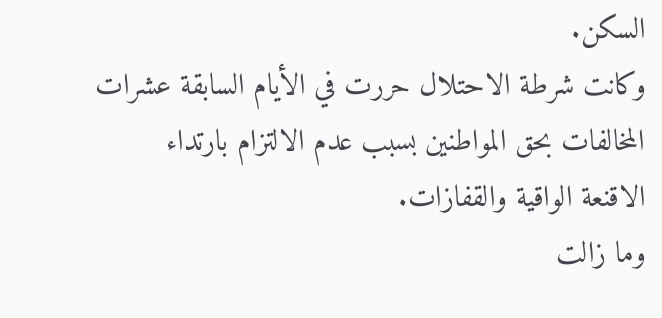السكن.
وكانت شرطة الاحتلال حررت في الأيام السابقة عشرات المخالفات بحق المواطنين بسبب عدم الالتزام بارتداء الاقنعة الواقية والقفازات.
وما زالت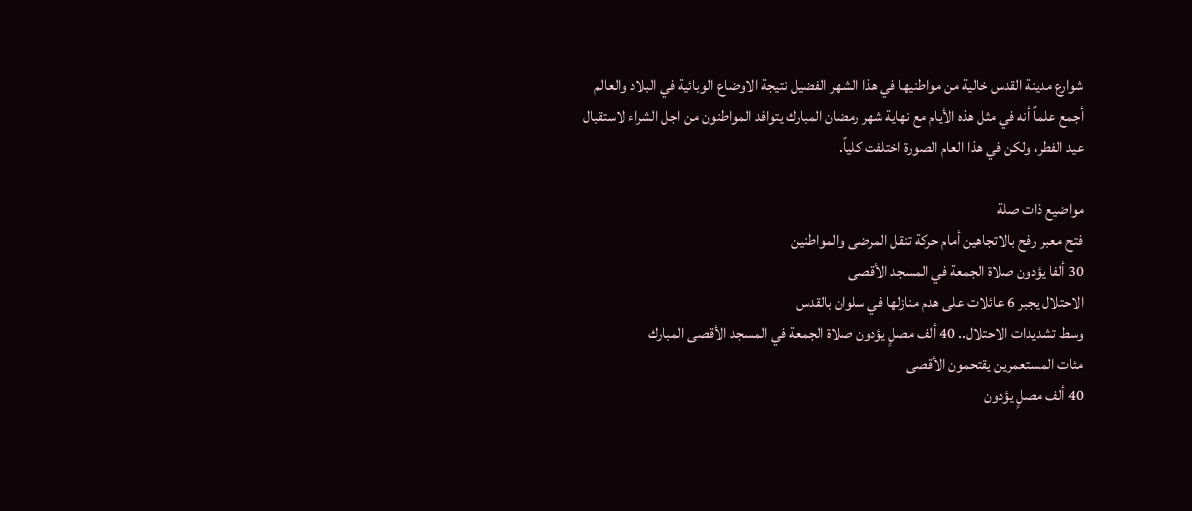شوارع مدينة القدس خالية من مواطنيها في هذا الشهر الفضيل نتيجة الاوضاع الوبائية في البلاد والعالم أجمع علماً أنه في مثل هذه الأيام مع نهاية شهر رمضان المبارك يتوافد المواطنون من اجل الشراء لاستقبال عيد الفطر، ولكن في هذا العام الصورة اختلفت كلياً.

مواضيع ذات صلة
فتح معبر رفح بالاتجاهين أمام حركة تنقل المرضى والمواطنين
30 ألفا يؤدون صلاة الجمعة في المسجد الأقصى
الاحتلال يجبر 6 عائلات على هدم منازلها في سلوان بالقدس
وسط تشديدات الاحتلال.. 40 ألف مصلٍ يؤدون صلاة الجمعة في المسجد الأقصى المبارك
مئات المستعمرين يقتحمون الأقصى
40 ألف مصلٍ يؤدون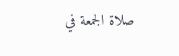صلاة الجمعة في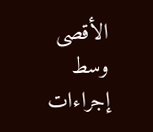الأقصى وسط إجراءات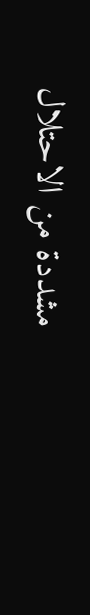مشددة من الاحتلال